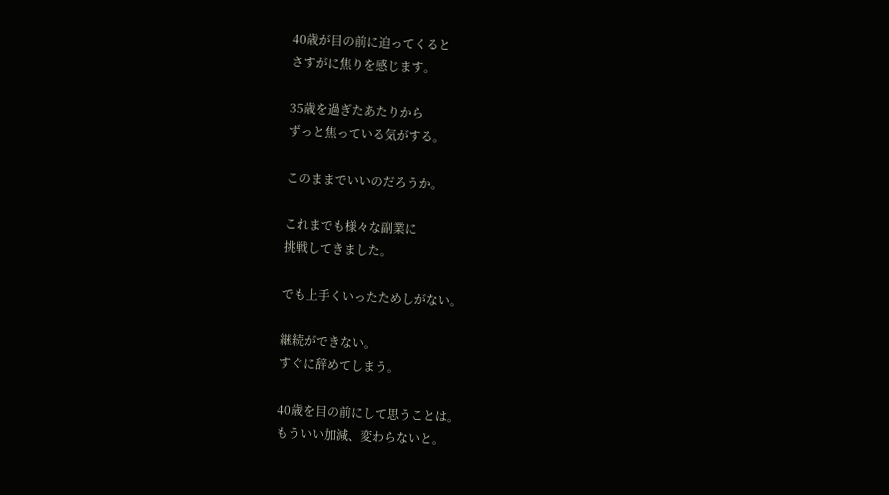40歳が目の前に迫ってくると
さすがに焦りを感じます。

35歳を過ぎたあたりから
ずっと焦っている気がする。

このままでいいのだろうか。

これまでも様々な副業に
挑戦してきました。

でも上手くいったためしがない。

継続ができない。
すぐに辞めてしまう。

40歳を目の前にして思うことは。
もういい加減、変わらないと。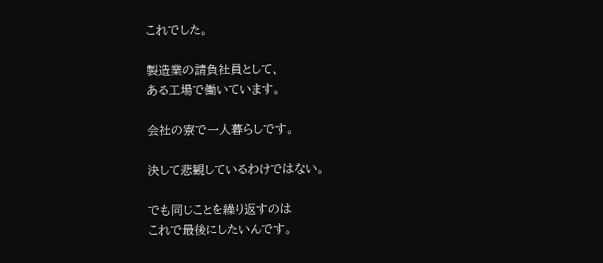これでした。

製造業の請負社員として、
ある工場で働いています。

会社の寮で一人暮らしです。

決して悲観しているわけではない。

でも同じことを繰り返すのは
これで最後にしたいんです。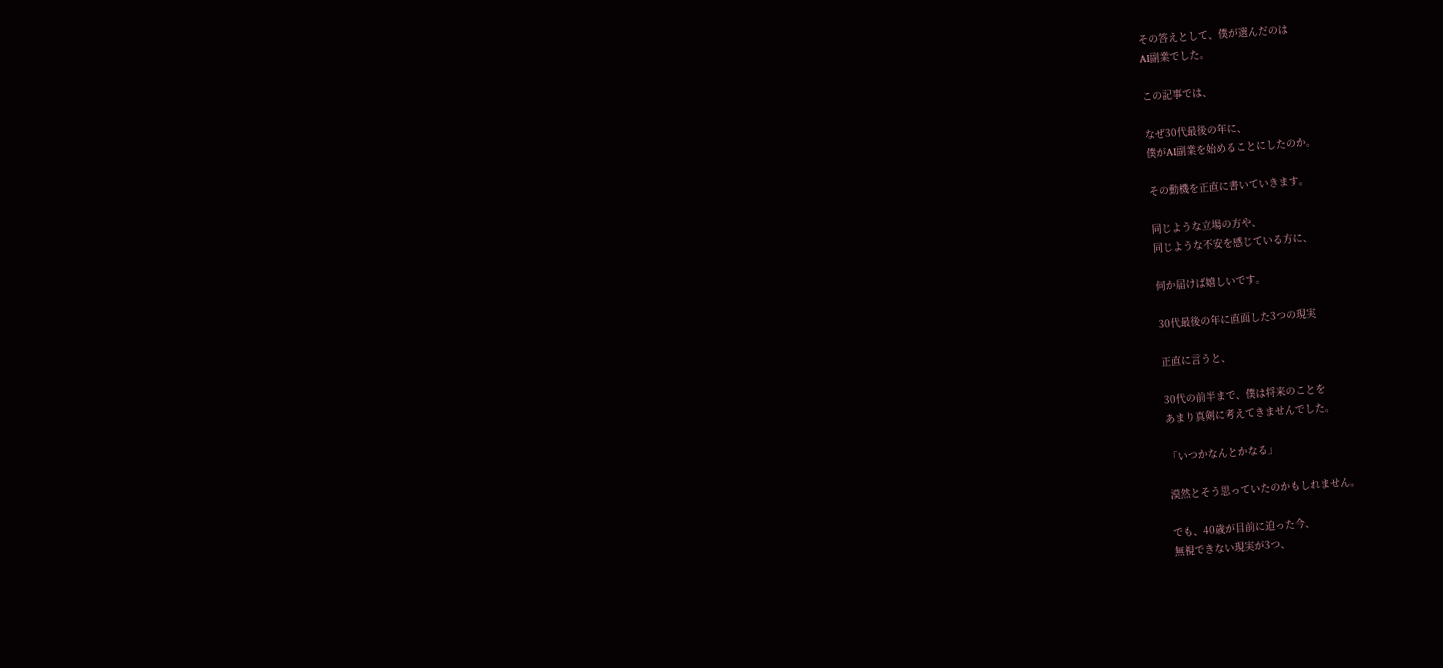その答えとして、僕が選んだのは
AI副業でした。

この記事では、

なぜ30代最後の年に、
僕がAI副業を始めることにしたのか。

その動機を正直に書いていきます。

同じような立場の方や、
同じような不安を感じている方に、

何か届けば嬉しいです。

30代最後の年に直面した3つの現実

正直に言うと、

30代の前半まで、僕は将来のことを
あまり真剣に考えてきませんでした。

「いつかなんとかなる」

漠然とそう思っていたのかもしれません。

でも、40歳が目前に迫った今、
無視できない現実が3つ、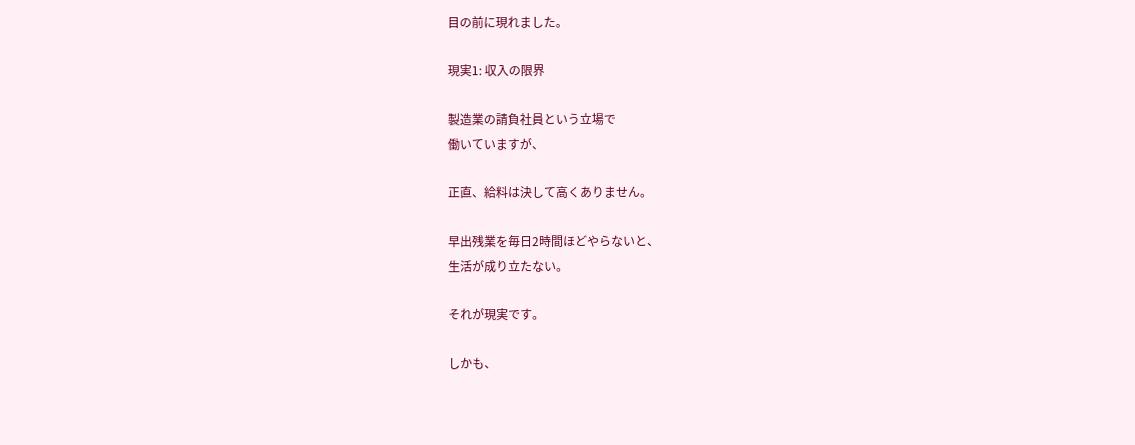目の前に現れました。

現実1: 収入の限界

製造業の請負社員という立場で
働いていますが、

正直、給料は決して高くありません。

早出残業を毎日2時間ほどやらないと、
生活が成り立たない。

それが現実です。

しかも、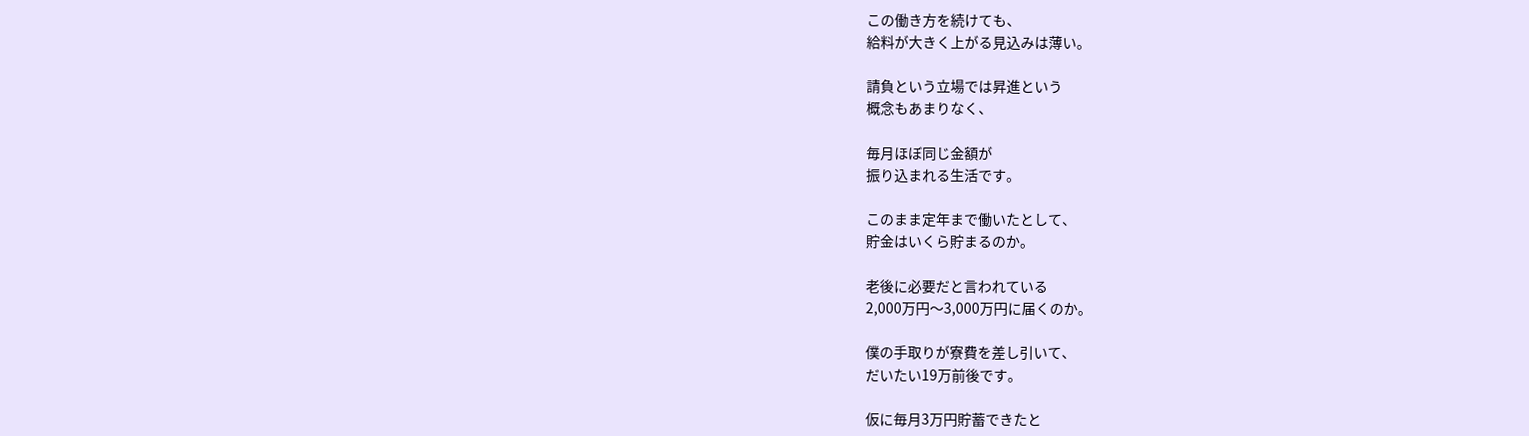この働き方を続けても、
給料が大きく上がる見込みは薄い。

請負という立場では昇進という
概念もあまりなく、

毎月ほぼ同じ金額が
振り込まれる生活です。

このまま定年まで働いたとして、
貯金はいくら貯まるのか。

老後に必要だと言われている
2,000万円〜3,000万円に届くのか。

僕の手取りが寮費を差し引いて、
だいたい19万前後です。

仮に毎月3万円貯蓄できたと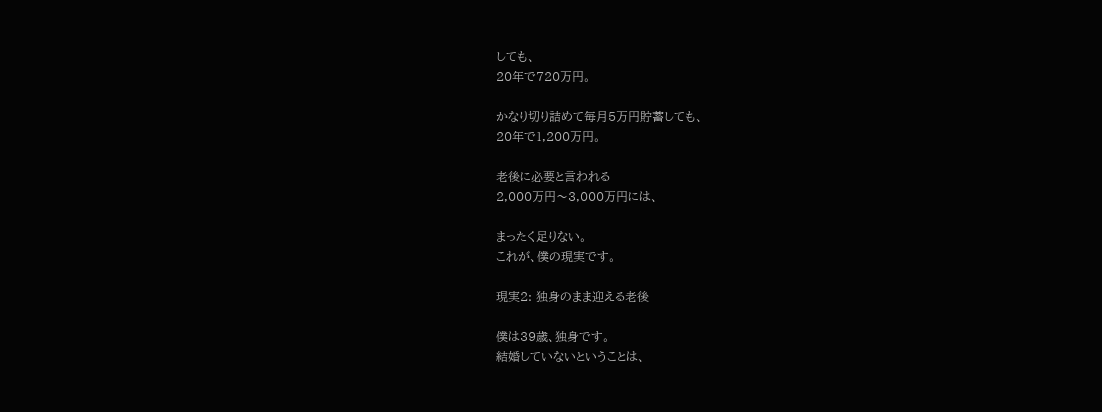しても、
20年で720万円。

かなり切り詰めて毎月5万円貯蓄しても、
20年で1,200万円。

老後に必要と言われる
2,000万円〜3,000万円には、

まったく足りない。
これが、僕の現実です。

現実2: 独身のまま迎える老後

僕は39歳、独身です。
結婚していないということは、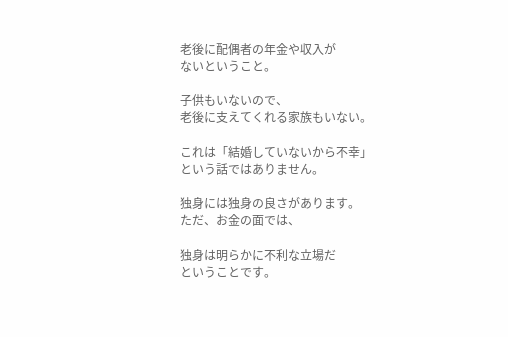老後に配偶者の年金や収入が
ないということ。

子供もいないので、
老後に支えてくれる家族もいない。

これは「結婚していないから不幸」
という話ではありません。

独身には独身の良さがあります。
ただ、お金の面では、

独身は明らかに不利な立場だ
ということです。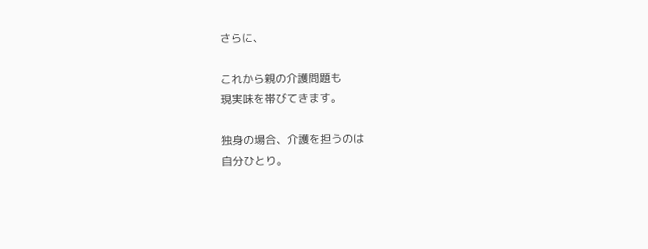さらに、

これから親の介護問題も
現実味を帯びてきます。

独身の場合、介護を担うのは
自分ひとり。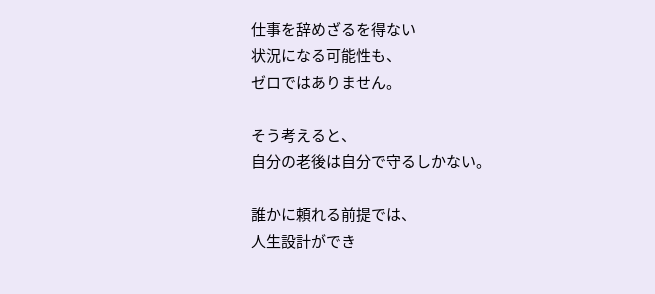仕事を辞めざるを得ない
状況になる可能性も、
ゼロではありません。

そう考えると、
自分の老後は自分で守るしかない。

誰かに頼れる前提では、
人生設計ができ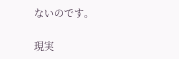ないのです。

現実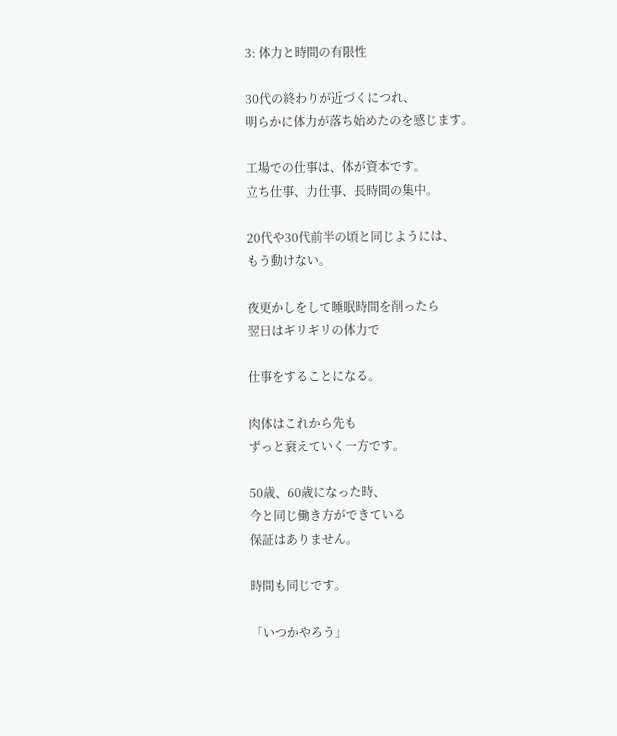3: 体力と時間の有限性

30代の終わりが近づくにつれ、
明らかに体力が落ち始めたのを感じます。

工場での仕事は、体が資本です。
立ち仕事、力仕事、長時間の集中。

20代や30代前半の頃と同じようには、
もう動けない。

夜更かしをして睡眠時間を削ったら
翌日はギリギリの体力で

仕事をすることになる。

肉体はこれから先も
ずっと衰えていく一方です。

50歳、60歳になった時、
今と同じ働き方ができている
保証はありません。

時間も同じです。

「いつかやろう」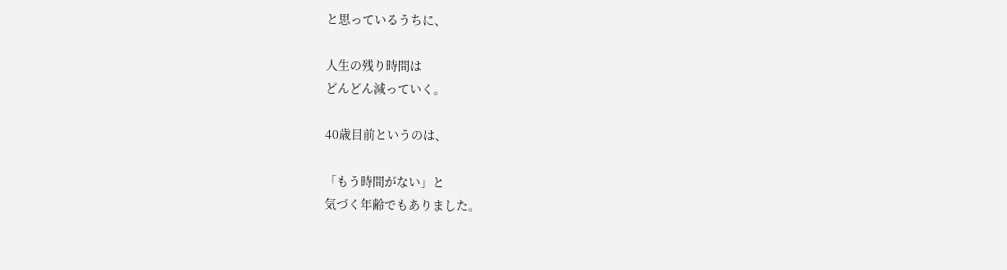と思っているうちに、

人生の残り時間は
どんどん減っていく。

40歳目前というのは、

「もう時間がない」と
気づく年齢でもありました。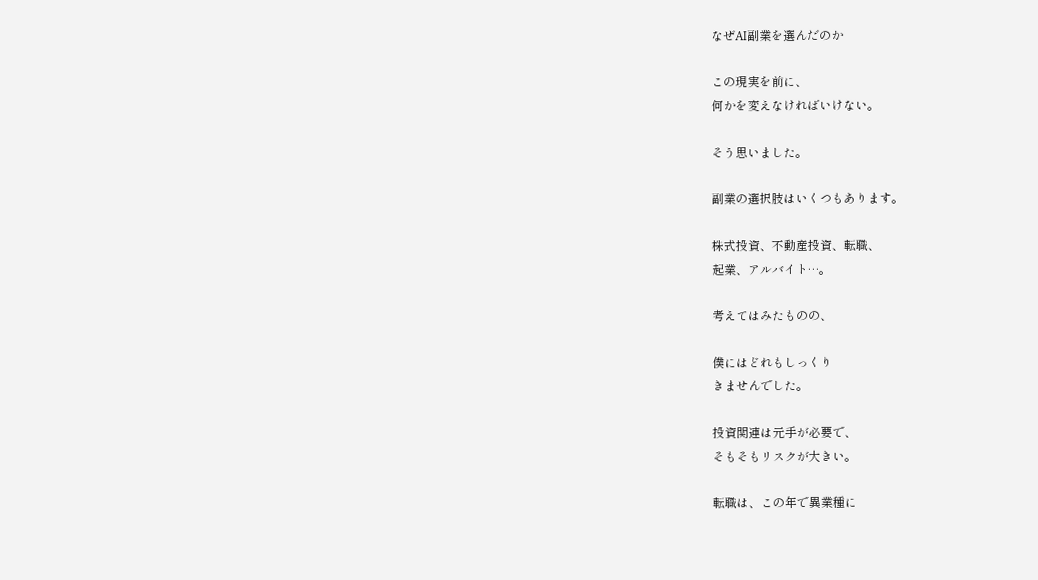なぜAI副業を選んだのか

この現実を前に、
何かを変えなければいけない。

そう思いました。

副業の選択肢はいくつもあります。

株式投資、不動産投資、転職、
起業、アルバイト…。

考えてはみたものの、

僕にはどれもしっくり
きませんでした。

投資関連は元手が必要で、
そもそもリスクが大きい。

転職は、この年で異業種に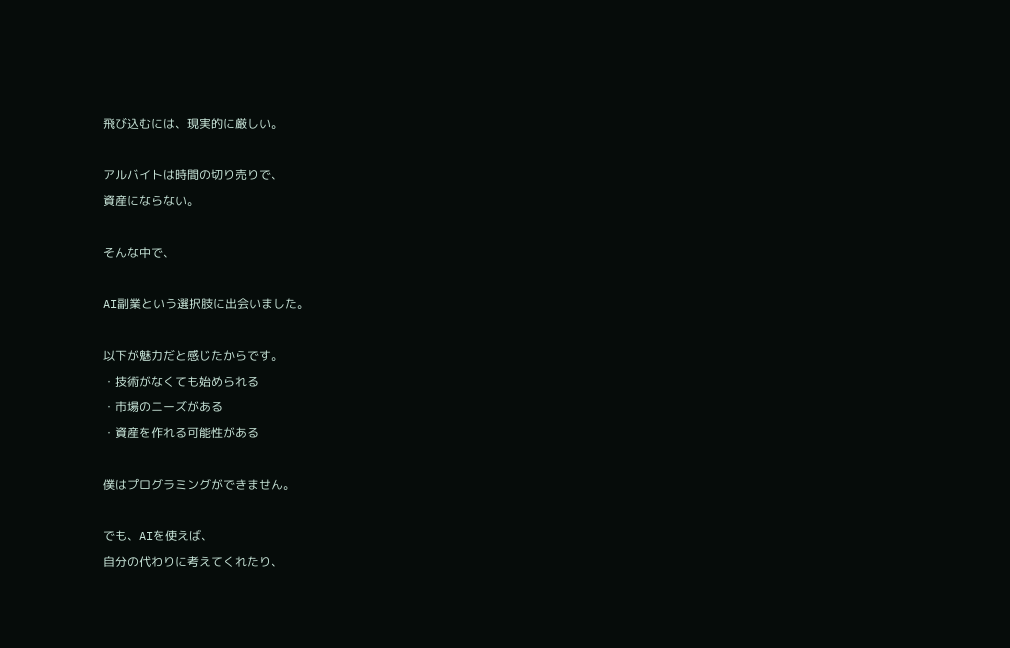飛び込むには、現実的に厳しい。

アルバイトは時間の切り売りで、
資産にならない。

そんな中で、

AI副業という選択肢に出会いました。

以下が魅力だと感じたからです。
・技術がなくても始められる
・市場のニーズがある
・資産を作れる可能性がある

僕はプログラミングができません。

でも、AIを使えば、
自分の代わりに考えてくれたり、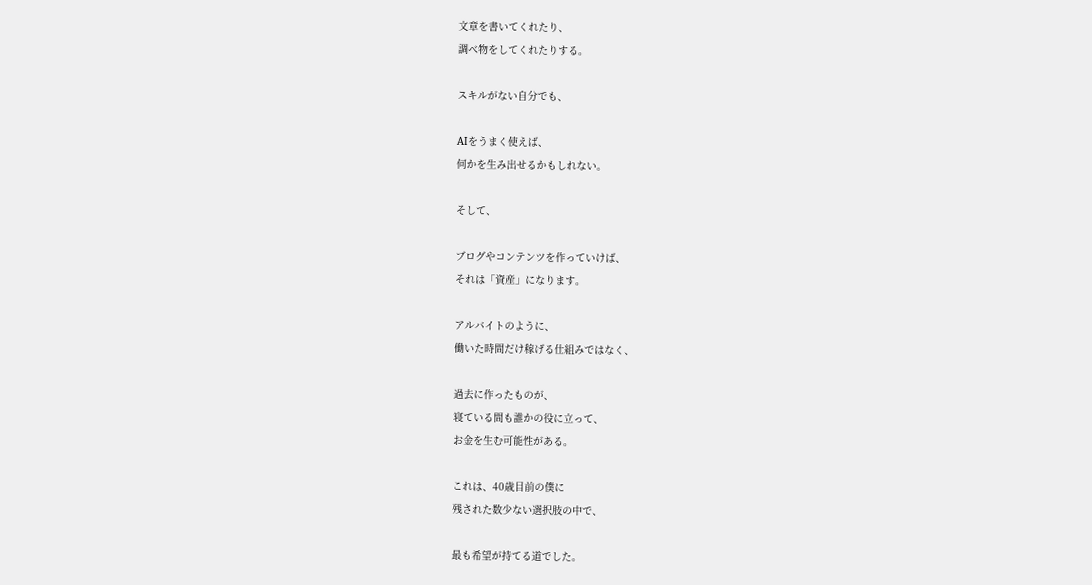文章を書いてくれたり、
調べ物をしてくれたりする。

スキルがない自分でも、

AIをうまく使えば、
何かを生み出せるかもしれない。

そして、

ブログやコンテンツを作っていけば、
それは「資産」になります。

アルバイトのように、
働いた時間だけ稼げる仕組みではなく、

過去に作ったものが、
寝ている間も誰かの役に立って、
お金を生む可能性がある。

これは、40歳目前の僕に
残された数少ない選択肢の中で、

最も希望が持てる道でした。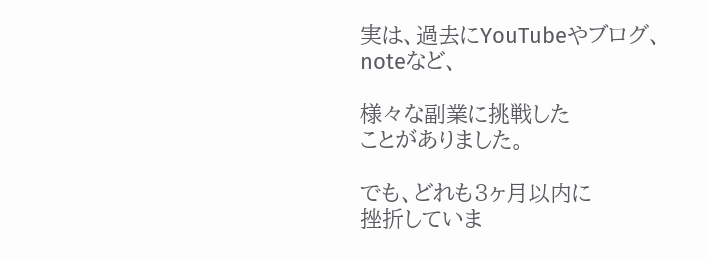実は、過去にYouTubeやブログ、
noteなど、

様々な副業に挑戦した
ことがありました。

でも、どれも3ヶ月以内に
挫折していま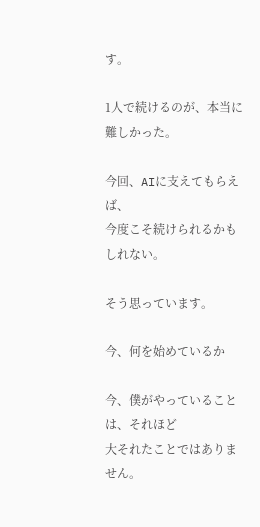す。

1人で続けるのが、本当に難しかった。

今回、AIに支えてもらえば、
今度こそ続けられるかもしれない。

そう思っています。

今、何を始めているか

今、僕がやっていることは、それほど
大それたことではありません。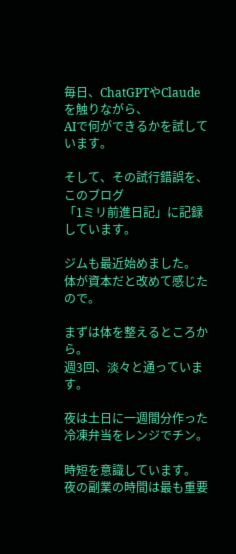毎日、ChatGPTやClaudeを触りながら、
AIで何ができるかを試しています。

そして、その試行錯誤を、このブログ
「1ミリ前進日記」に記録しています。

ジムも最近始めました。
体が資本だと改めて感じたので。

まずは体を整えるところから。
週3回、淡々と通っています。

夜は土日に一週間分作った
冷凍弁当をレンジでチン。

時短を意識しています。
夜の副業の時間は最も重要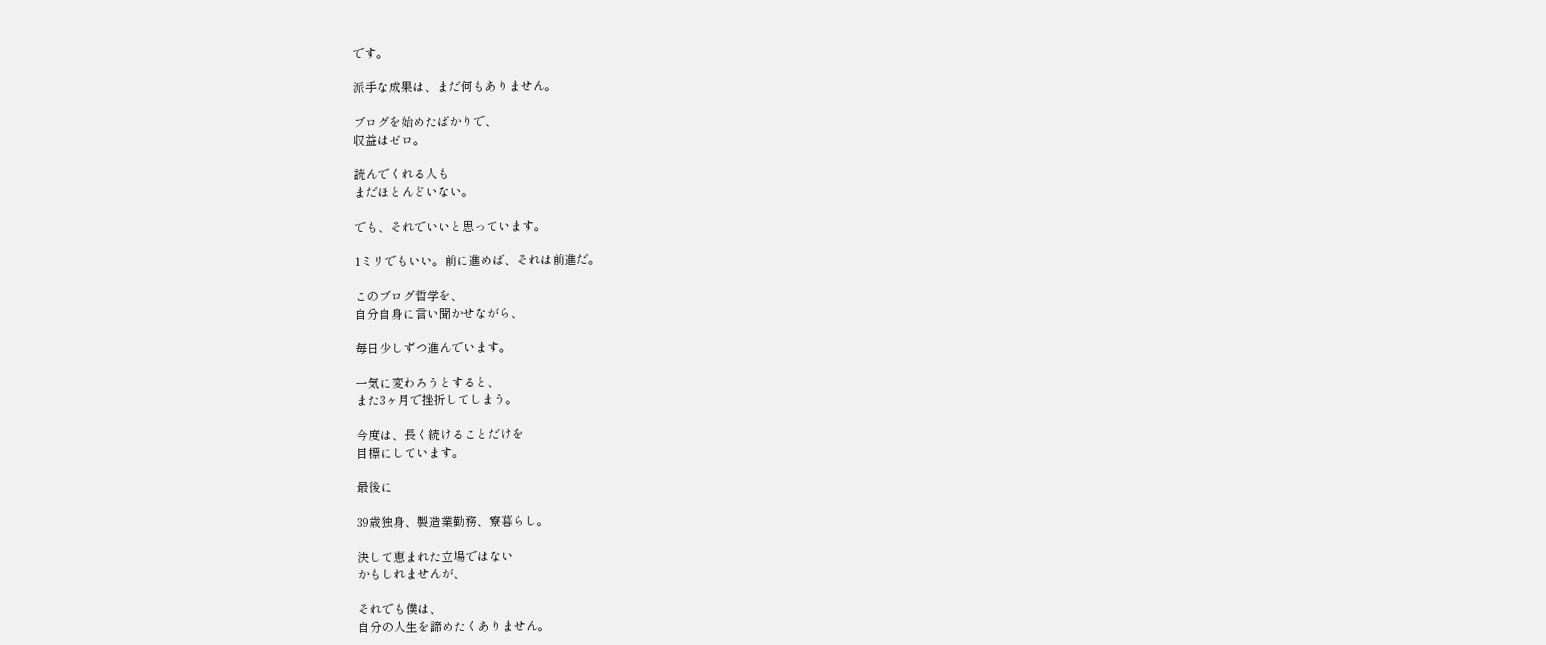です。

派手な成果は、まだ何もありません。

ブログを始めたばかりで、
収益はゼロ。

読んでくれる人も
まだほとんどいない。

でも、それでいいと思っています。

1ミリでもいい。前に進めば、それは前進だ。

このブログ哲学を、
自分自身に言い聞かせながら、

毎日少しずつ進んでいます。

一気に変わろうとすると、
また3ヶ月で挫折してしまう。

今度は、長く続けることだけを
目標にしています。

最後に

39歳独身、製造業勤務、寮暮らし。

決して恵まれた立場ではない
かもしれませんが、

それでも僕は、
自分の人生を諦めたくありません。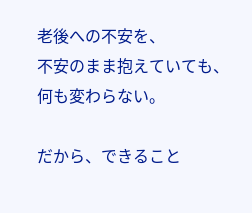老後への不安を、
不安のまま抱えていても、
何も変わらない。

だから、できること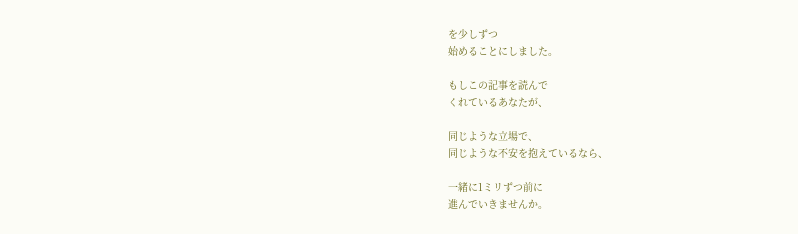を少しずつ
始めることにしました。

もしこの記事を読んで
くれているあなたが、

同じような立場で、
同じような不安を抱えているなら、

一緒に1ミリずつ前に
進んでいきませんか。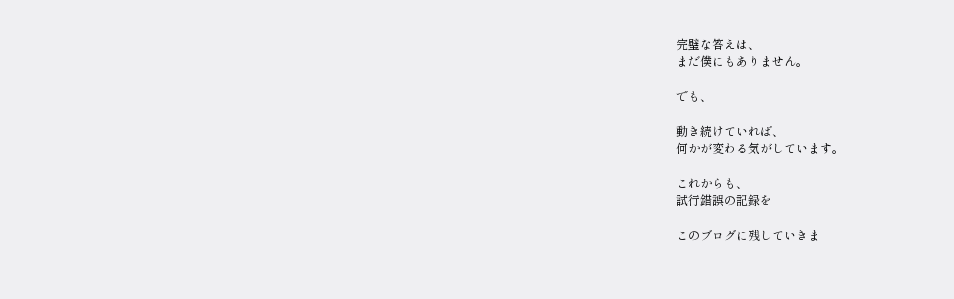完璧な答えは、
まだ僕にもありません。

でも、

動き続けていれば、
何かが変わる気がしています。

これからも、
試行錯誤の記録を

このブログに残していきま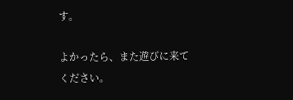す。

よかったら、また遊びに来てください。